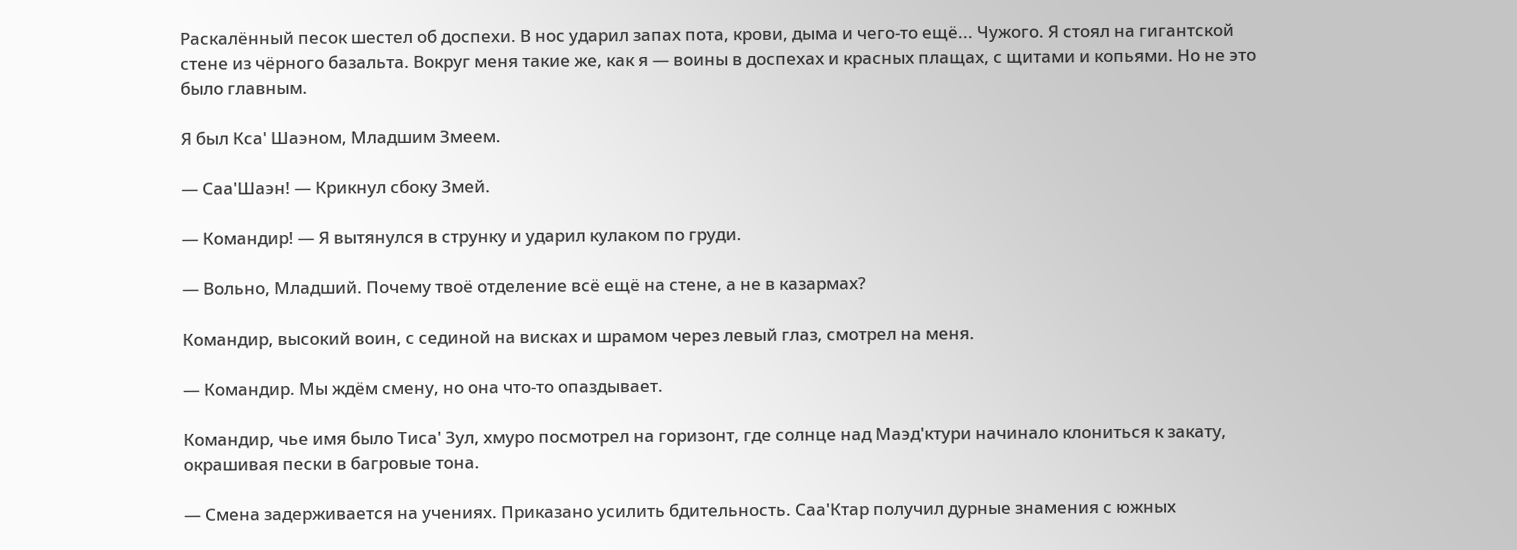Раскалённый песок шестел об доспехи. В нос ударил запах пота, крови, дыма и чего-то ещё... Чужого. Я стоял на гигантской стене из чёрного базальта. Вокруг меня такие же, как я — воины в доспехах и красных плащах, с щитами и копьями. Но не это было главным.

Я был Кса' Шаэном, Младшим Змеем.

— Саа'Шаэн! — Крикнул сбоку Змей.

— Командир! — Я вытянулся в струнку и ударил кулаком по груди.

— Вольно, Младший. Почему твоё отделение всё ещё на стене, а не в казармах?

Командир, высокий воин, с сединой на висках и шрамом через левый глаз, смотрел на меня.

— Командир. Мы ждём смену, но она что-то опаздывает.

Командир, чье имя было Тиса' Зул, хмуро посмотрел на горизонт, где солнце над Маэд'ктури начинало клониться к закату, окрашивая пески в багровые тона.

— Смена задерживается на учениях. Приказано усилить бдительность. Саа'Ктар получил дурные знамения с южных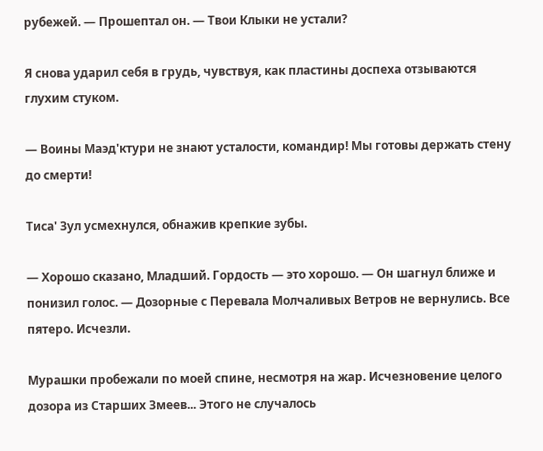рубежей. — Прошептал он. — Твои Клыки не устали?

Я снова ударил себя в грудь, чувствуя, как пластины доспеха отзываются глухим стуком.

— Воины Маэд'ктури не знают усталости, командир! Мы готовы держать стену до смерти!

Тиса' Зул усмехнулся, обнажив крепкие зубы.

— Хорошо сказано, Младший. Гордость — это хорошо. — Он шагнул ближе и понизил голос. — Дозорные с Перевала Молчаливых Ветров не вернулись. Все пятеро. Исчезли.

Мурашки пробежали по моей спине, несмотря на жар. Исчезновение целого дозора из Старших Змеев... Этого не случалось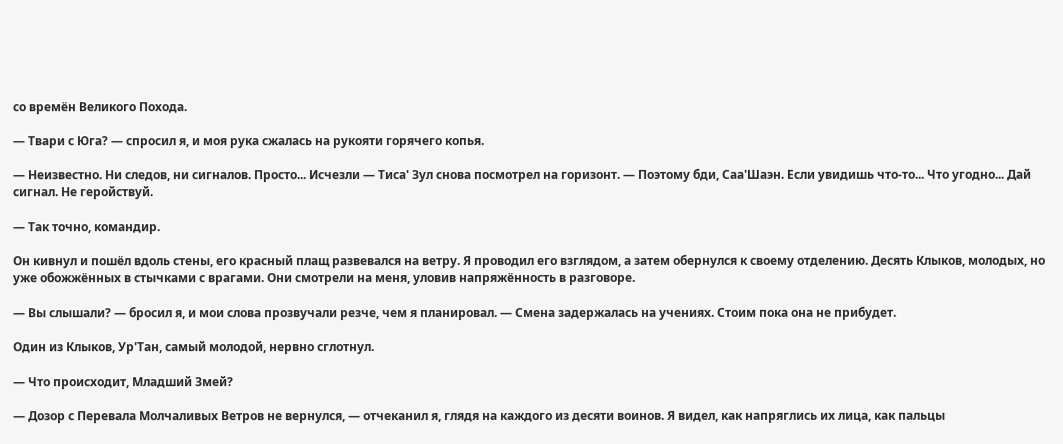со времён Великого Похода.

— Твари с Юга? — спросил я, и моя рука сжалась на рукояти горячего копья.

— Неизвестно. Ни следов, ни сигналов. Просто... Исчезли — Тиса' Зул снова посмотрел на горизонт. — Поэтому бди, Саа'Шаэн. Если увидишь что-то... Что угодно... Дай сигнал. Не геройствуй.

— Так точно, командир.

Он кивнул и пошёл вдоль стены, его красный плащ развевался на ветру. Я проводил его взглядом, а затем обернулся к своему отделению. Десять Клыков, молодых, но уже обожжённых в стычками с врагами. Они смотрели на меня, уловив напряжённость в разговоре.

— Вы слышали? — бросил я, и мои слова прозвучали резче, чем я планировал. — Смена задержалась на учениях. Стоим пока она не прибудет.

Один из Клыков, Ур'Тан, самый молодой, нервно сглотнул.

— Что происходит, Младший Змей?

— Дозор с Перевала Молчаливых Ветров не вернулся, — отчеканил я, глядя на каждого из десяти воинов. Я видел, как напряглись их лица, как пальцы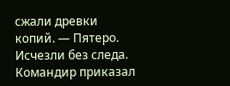сжали древки копий. — Пятеро. Исчезли без следа. Командир приказал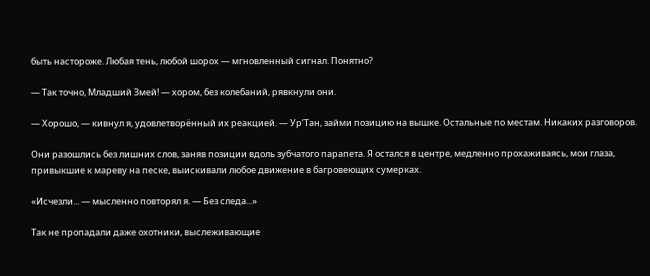быть настороже. Любая тень, любой шорох — мгновленный сигнал. Понятно?

— Так точно, Младший Змей! — хором, без колебаний, рявкнули они.

— Хорошо, — кивнул я, удовлетворённый их реакцией. — Ур’Тан, займи позицию на вышке. Остальные по местам. Никаких разговоров.

Они разошлись без лишних слов, заняв позиции вдоль зубчатого парапета. Я остался в центре, медленно прохаживаясь, мои глаза, привыкшие к мареву на песке, выискивали любое движение в багровеющих сумерках.

«Исчезли... — мысленно повторял я. — Без следа...»

Так не пропадали даже охотники, выслеживающие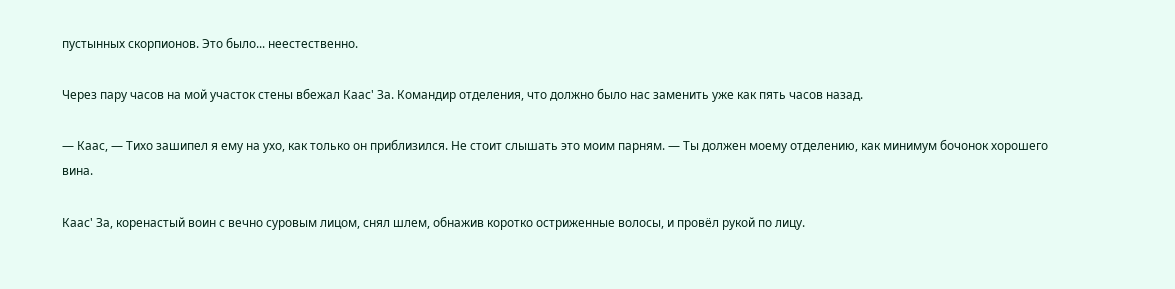пустынных скорпионов. Это было... неестественно.

Через пару часов на мой участок стены вбежал Каас' За. Командир отделения, что должно было нас заменить уже как пять часов назад.

— Каас, — Тихо зашипел я ему на ухо, как только он приблизился. Не стоит слышать это моим парням. — Ты должен моему отделению, как минимум бочонок хорошего вина.

Каас' За, коренастый воин с вечно суровым лицом, снял шлем, обнажив коротко остриженные волосы, и провёл рукой по лицу.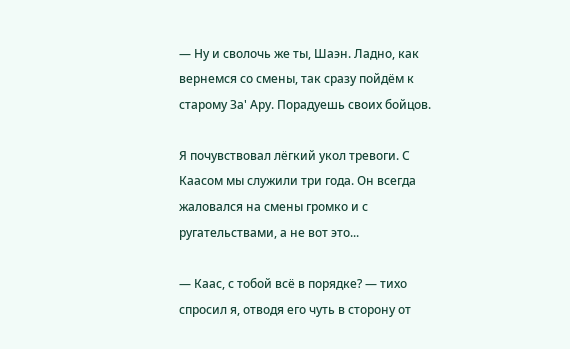— Ну и сволочь же ты, Шаэн. Ладно, как вернемся со смены, так сразу пойдём к старому За' Ару. Порадуешь своих бойцов.

Я почувствовал лёгкий укол тревоги. С Каасом мы служили три года. Он всегда жаловался на смены громко и с ругательствами, а не вот это...

— Каас, с тобой всё в порядке? — тихо спросил я, отводя его чуть в сторону от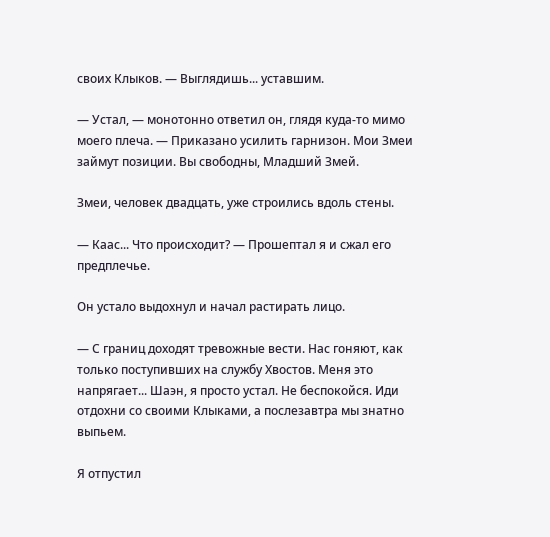своих Клыков. — Выглядишь... уставшим.

— Устал, — монотонно ответил он, глядя куда-то мимо моего плеча. — Приказано усилить гарнизон. Мои Змеи займут позиции. Вы свободны, Младший Змей.

Змеи, человек двадцать, уже строились вдоль стены.

— Каас... Что происходит? — Прошептал я и сжал его предплечье.

Он устало выдохнул и начал растирать лицо.

— С границ доходят тревожные вести. Нас гоняют, как только поступивших на службу Хвостов. Меня это напрягает... Шаэн, я просто устал. Не беспокойся. Иди отдохни со своими Клыками, а послезавтра мы знатно выпьем.

Я отпустил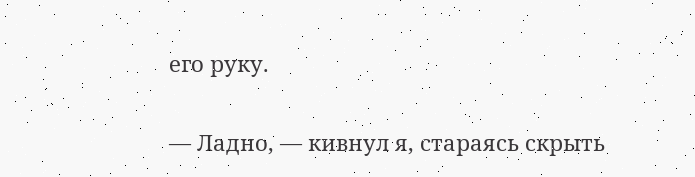его руку.

— Ладно, — кивнул я, стараясь скрыть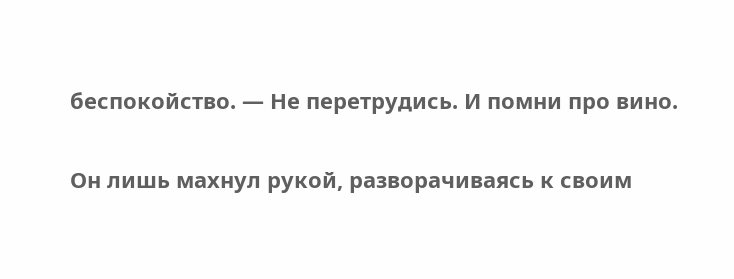беспокойство. — Не перетрудись. И помни про вино.

Он лишь махнул рукой, разворачиваясь к своим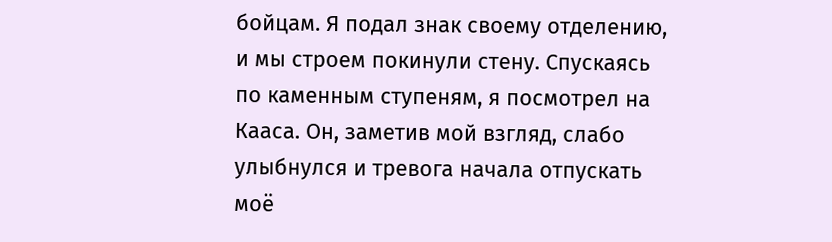бойцам. Я подал знак своему отделению, и мы строем покинули стену. Спускаясь по каменным ступеням, я посмотрел на Кааса. Он, заметив мой взгляд, слабо улыбнулся и тревога начала отпускать моё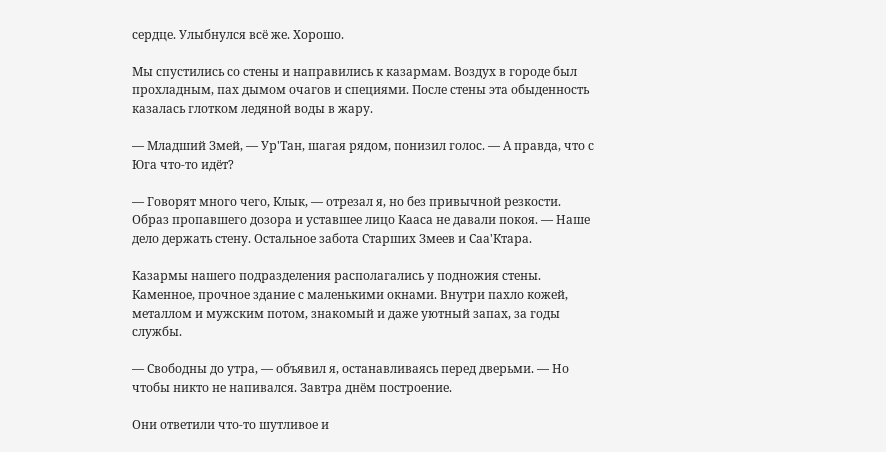сердце. Улыбнулся всё же. Хорошо.

Мы спустились со стены и направились к казармам. Воздух в городе был прохладным, пах дымом очагов и специями. После стены эта обыденность казалась глотком ледяной воды в жару.

— Младший Змей, — Ур'Тан, шагая рядом, понизил голос. — А правда, что с Юга что-то идёт?

— Говорят много чего, Клык, — отрезал я, но без привычной резкости. Образ пропавшего дозора и уставшее лицо Кааса не давали покоя. — Наше дело держать стену. Остальное забота Старших Змеев и Саа'Ктара.

Казармы нашего подразделения располагались у подножия стены. Каменное, прочное здание с маленькими окнами. Внутри пахло кожей, металлом и мужским потом, знакомый и даже уютный запах, за годы службы.

— Свободны до утра, — объявил я, останавливаясь перед дверьми. — Но чтобы никто не напивался. Завтра днём построение.

Они ответили что-то шутливое и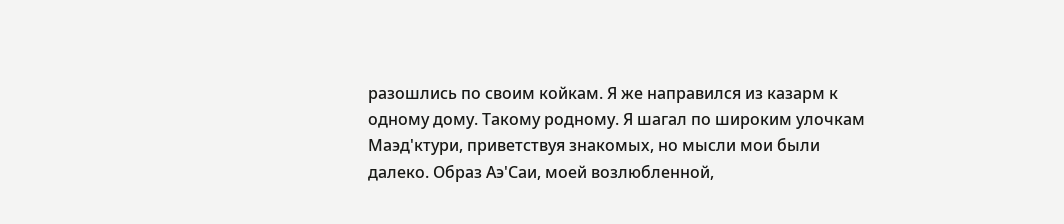разошлись по своим койкам. Я же направился из казарм к одному дому. Такому родному. Я шагал по широким улочкам Маэд'ктури, приветствуя знакомых, но мысли мои были далеко. Образ Аэ'Саи, моей возлюбленной,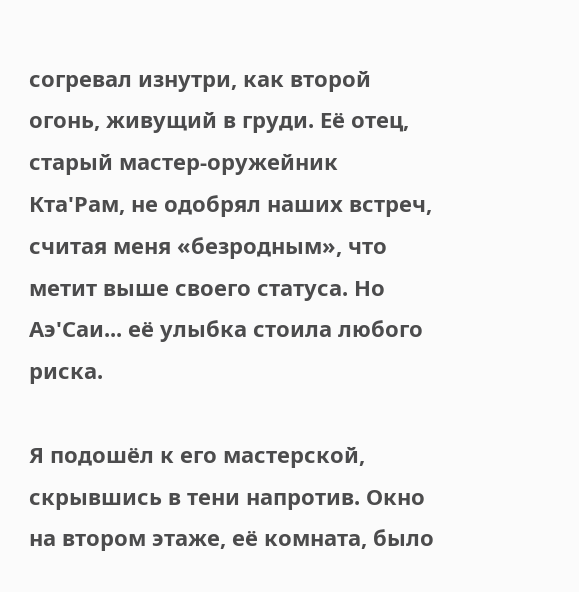согревал изнутри, как второй огонь, живущий в груди. Её отец, старый мастер-оружейник Кта'Рам, не одобрял наших встреч, считая меня «безродным», что метит выше своего статуса. Но Аэ'Саи... её улыбка стоила любого риска.

Я подошёл к его мастерской, скрывшись в тени напротив. Окно на втором этаже, её комната, было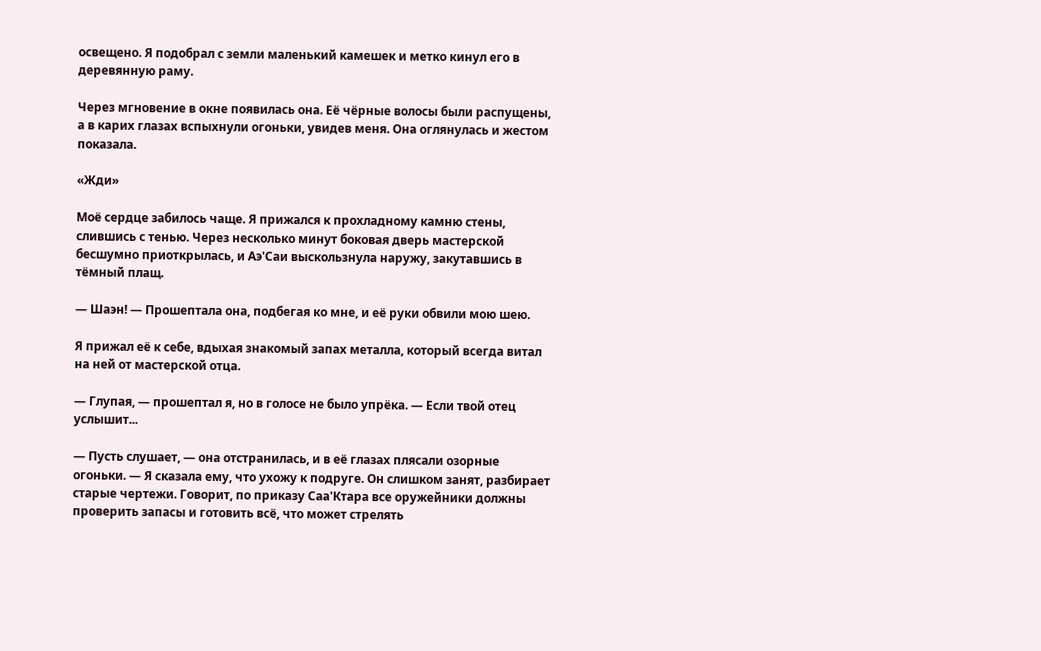освещено. Я подобрал с земли маленький камешек и метко кинул его в деревянную раму.

Через мгновение в окне появилась она. Её чёрные волосы были распущены, а в карих глазах вспыхнули огоньки, увидев меня. Она оглянулась и жестом показала.

«Жди»

Моё сердце забилось чаще. Я прижался к прохладному камню стены, слившись с тенью. Через несколько минут боковая дверь мастерской бесшумно приоткрылась, и Аэ'Саи выскользнула наружу, закутавшись в тёмный плащ.

— Шаэн! — Прошептала она, подбегая ко мне, и её руки обвили мою шею.

Я прижал её к себе, вдыхая знакомый запах металла, который всегда витал на ней от мастерской отца.

— Глупая, — прошептал я, но в голосе не было упрёка. — Если твой отец услышит...

— Пусть слушает, — она отстранилась, и в её глазах плясали озорные огоньки. — Я сказала ему, что ухожу к подруге. Он слишком занят, разбирает старые чертежи. Говорит, по приказу Саа'Ктара все оружейники должны проверить запасы и готовить всё, что может стрелять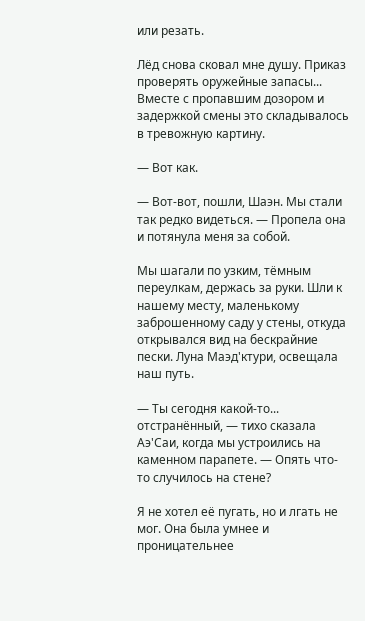или резать.

Лёд снова сковал мне душу. Приказ проверять оружейные запасы... Вместе с пропавшим дозором и задержкой смены это складывалось в тревожную картину.

— Вот как.

— Вот-вот, пошли, Шаэн. Мы стали так редко видеться. — Пропела она и потянула меня за собой.

Мы шагали по узким, тёмным переулкам, держась за руки. Шли к нашему месту, маленькому заброшенному саду у стены, откуда открывался вид на бескрайние пески. Луна Маэд'ктури, освещала наш путь.

— Ты сегодня какой-то... отстранённый, — тихо сказала Аэ'Саи, когда мы устроились на каменном парапете. — Опять что-то случилось на стене?

Я не хотел её пугать, но и лгать не мог. Она была умнее и проницательнее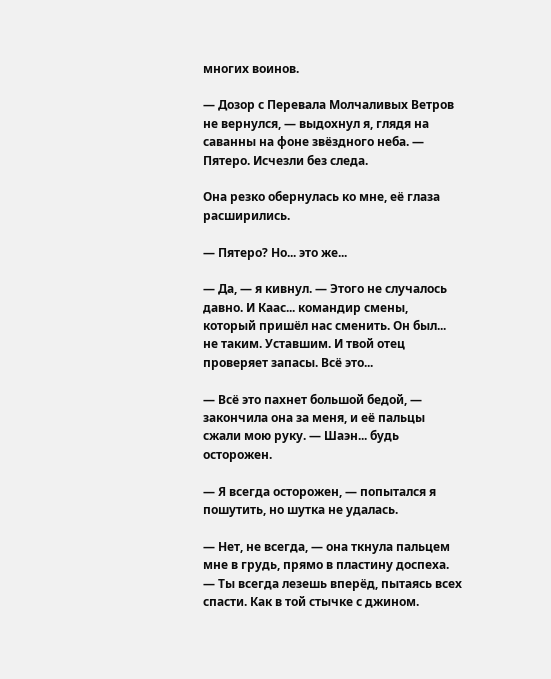многих воинов.

— Дозор с Перевала Молчаливых Ветров не вернулся, — выдохнул я, глядя на саванны на фоне звёздного неба. — Пятеро. Исчезли без следа.

Она резко обернулась ко мне, её глаза расширились.

— Пятеро? Но... это же...

— Да, — я кивнул. — Этого не случалось давно. И Каас... командир смены, который пришёл нас сменить. Он был... не таким. Уставшим. И твой отец проверяет запасы. Всё это...

— Всё это пахнет большой бедой, — закончила она за меня, и её пальцы сжали мою руку. — Шаэн... будь осторожен.

— Я всегда осторожен, — попытался я пошутить, но шутка не удалась.

— Нет, не всегда, — она ткнула пальцем мне в грудь, прямо в пластину доспеха. — Ты всегда лезешь вперёд, пытаясь всех спасти. Как в той стычке с джином.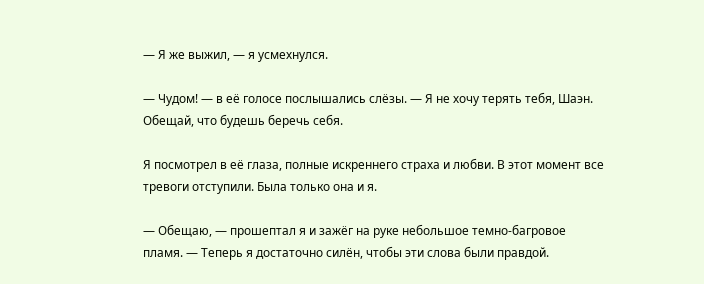— Я же выжил, — я усмехнулся.

— Чудом! — в её голосе послышались слёзы. — Я не хочу терять тебя, Шаэн. Обещай, что будешь беречь себя.

Я посмотрел в её глаза, полные искреннего страха и любви. В этот момент все тревоги отступили. Была только она и я.

— Обещаю, — прошептал я и зажёг на руке небольшое темно-багровое пламя. — Теперь я достаточно силён, чтобы эти слова были правдой.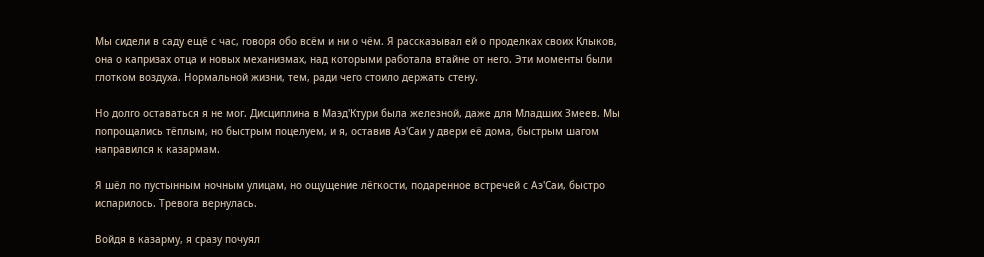Мы сидели в саду ещё с час, говоря обо всём и ни о чём. Я рассказывал ей о проделках своих Клыков, она о капризах отца и новых механизмах, над которыми работала втайне от него. Эти моменты были глотком воздуха. Нормальной жизни, тем, ради чего стоило держать стену.

Но долго оставаться я не мог. Дисциплина в Маэд'Ктури была железной, даже для Младших Змеев. Мы попрощались тёплым, но быстрым поцелуем, и я, оставив Аэ'Саи у двери её дома, быстрым шагом направился к казармам.

Я шёл по пустынным ночным улицам, но ощущение лёгкости, подаренное встречей с Аэ'Саи, быстро испарилось. Тревога вернулась.

Войдя в казарму, я сразу почуял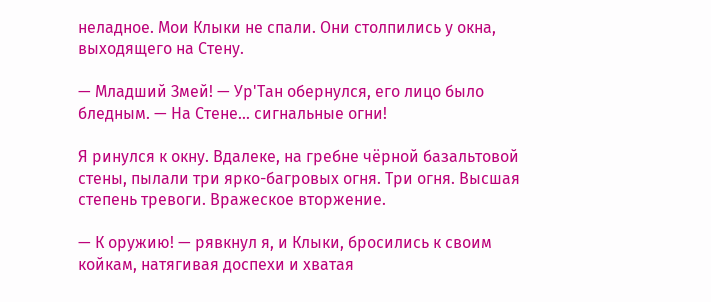неладное. Мои Клыки не спали. Они столпились у окна, выходящего на Стену.

— Младший Змей! — Ур'Тан обернулся, его лицо было бледным. — На Стене... сигнальные огни!

Я ринулся к окну. Вдалеке, на гребне чёрной базальтовой стены, пылали три ярко-багровых огня. Три огня. Высшая степень тревоги. Вражеское вторжение.

— К оружию! — рявкнул я, и Клыки, бросились к своим койкам, натягивая доспехи и хватая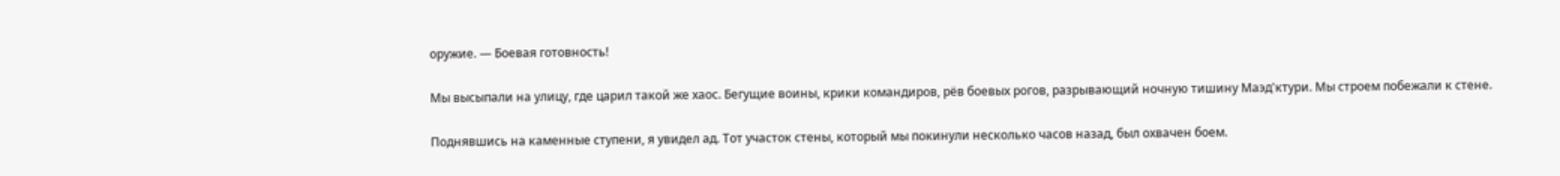оружие. — Боевая готовность!

Мы высыпали на улицу, где царил такой же хаос. Бегущие воины, крики командиров, рёв боевых рогов, разрывающий ночную тишину Маэд'ктури. Мы строем побежали к стене.

Поднявшись на каменные ступени, я увидел ад. Тот участок стены, который мы покинули несколько часов назад, был охвачен боем.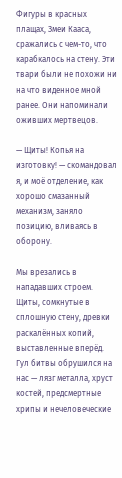Фигуры в красных плащах, Змеи Кааса, сражались с чем-то, что карабкалось на стену. Эти твари были не похожи ни на что виденное мной ранее. Они напоминали оживших мертвецов.

— Щиты! Копья на изготовку! — скомандовал я, и моё отделение, как хорошо смазанный механизм, заняло позицию, вливаясь в оборону.

Мы врезались в нападавших строем. Щиты, сомкнутые в сплошную стену, древки раскалённых копий, выставленные вперёд. Гул битвы обрушился на нас — лязг металла, хруст костей, предсмертные хрипы и нечеловеческие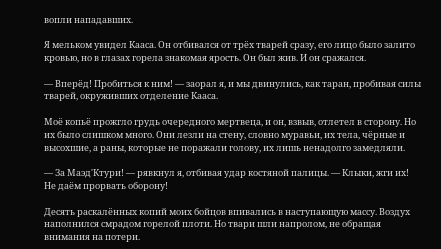вопли нападавших.

Я мельком увидел Кааса. Он отбивался от трёх тварей сразу, его лицо было залито кровью, но в глазах горела знакомая ярость. Он был жив. И он сражался.

— Вперёд! Пробиться к ним! — заорал я, и мы двинулись, как таран, пробивая силы тварей, окруживших отделение Кааса.

Моё копьё прожгло грудь очередного мертвеца, и он, взвыв, отлетел в сторону. Но их было слишком много. Они лезли на стену, словно муравьи, их тела, чёрные и высохшие, а раны, которые не поражали голову, их лишь ненадолго замедляли.

— За Маэд'Ктури! — рявкнул я, отбивая удар костяной палицы. — Клыки, жги их! Не даём прорвать оборону!

Десять раскалённых копий моих бойцов впивались в наступающую массу. Воздух наполнился смрадом горелой плоти. Но твари шли напролом, не обращая внимания на потери.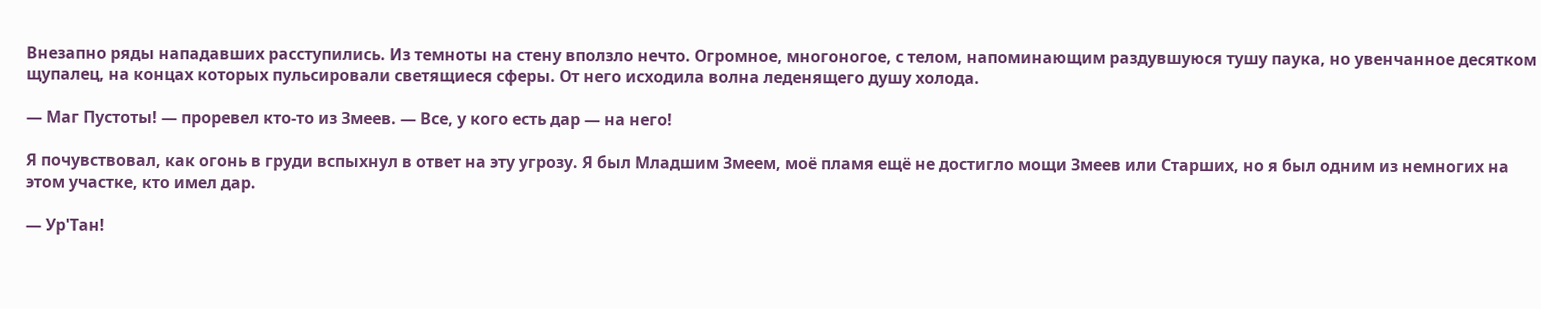Внезапно ряды нападавших расступились. Из темноты на стену вползло нечто. Огромное, многоногое, с телом, напоминающим раздувшуюся тушу паука, но увенчанное десятком щупалец, на концах которых пульсировали светящиеся сферы. От него исходила волна леденящего душу холода.

— Маг Пустоты! — проревел кто-то из Змеев. — Все, у кого есть дар — на него!

Я почувствовал, как огонь в груди вспыхнул в ответ на эту угрозу. Я был Младшим Змеем, моё пламя ещё не достигло мощи Змеев или Старших, но я был одним из немногих на этом участке, кто имел дар.

— Ур'Тан!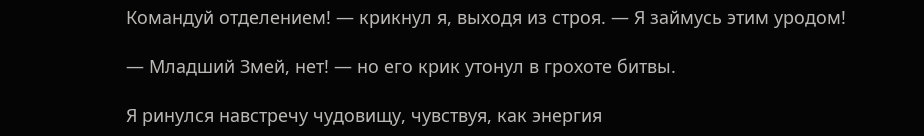Командуй отделением! — крикнул я, выходя из строя. — Я займусь этим уродом!

— Младший Змей, нет! — но его крик утонул в грохоте битвы.

Я ринулся навстречу чудовищу, чувствуя, как энергия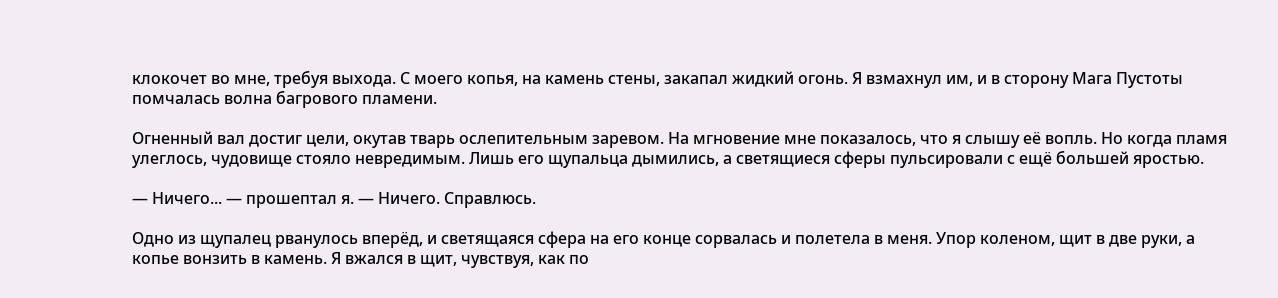клокочет во мне, требуя выхода. С моего копья, на камень стены, закапал жидкий огонь. Я взмахнул им, и в сторону Мага Пустоты помчалась волна багрового пламени.

Огненный вал достиг цели, окутав тварь ослепительным заревом. На мгновение мне показалось, что я слышу её вопль. Но когда пламя улеглось, чудовище стояло невредимым. Лишь его щупальца дымились, а светящиеся сферы пульсировали с ещё большей яростью.

— Ничего... — прошептал я. — Ничего. Справлюсь.

Одно из щупалец рванулось вперёд, и светящаяся сфера на его конце сорвалась и полетела в меня. Упор коленом, щит в две руки, а копье вонзить в камень. Я вжался в щит, чувствуя, как по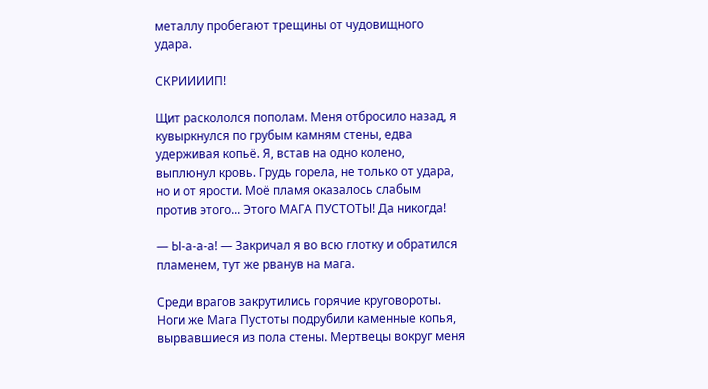металлу пробегают трещины от чудовищного удара.

СКРИИИИП!

Щит раскололся пополам. Меня отбросило назад, я кувыркнулся по грубым камням стены, едва удерживая копьё. Я, встав на одно колено, выплюнул кровь. Грудь горела, не только от удара, но и от ярости. Моё пламя оказалось слабым против этого... Этого МАГА ПУСТОТЫ! Да никогда!

— Ы-а-а-а! — Закричал я во всю глотку и обратился пламенем, тут же рванув на мага.

Среди врагов закрутились горячие круговороты. Ноги же Мага Пустоты подрубили каменные копья, вырвавшиеся из пола стены. Мертвецы вокруг меня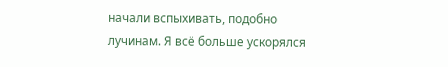начали вспыхивать, подобно лучинам. Я всё больше ускорялся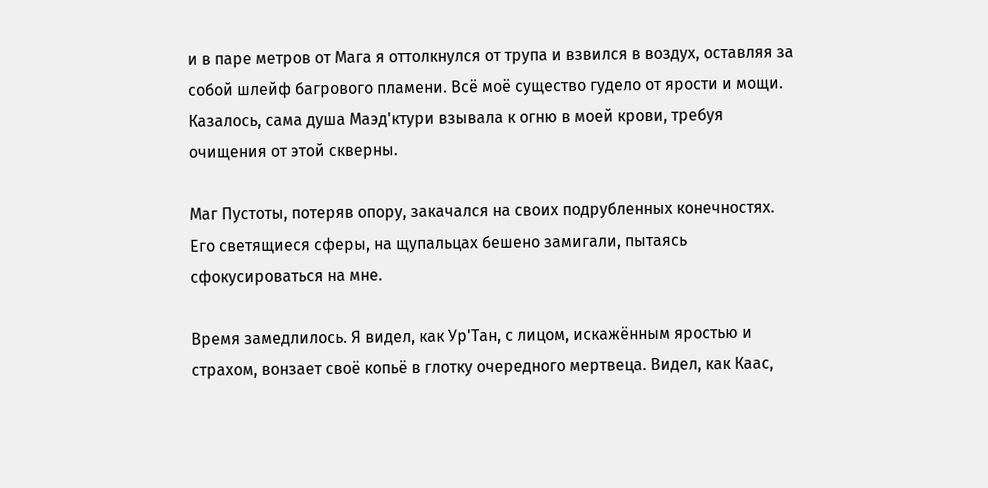и в паре метров от Мага я оттолкнулся от трупа и взвился в воздух, оставляя за собой шлейф багрового пламени. Всё моё существо гудело от ярости и мощи. Казалось, сама душа Маэд'ктури взывала к огню в моей крови, требуя очищения от этой скверны.

Маг Пустоты, потеряв опору, закачался на своих подрубленных конечностях. Его светящиеся сферы, на щупальцах бешено замигали, пытаясь сфокусироваться на мне.

Время замедлилось. Я видел, как Ур'Тан, с лицом, искажённым яростью и страхом, вонзает своё копьё в глотку очередного мертвеца. Видел, как Каас,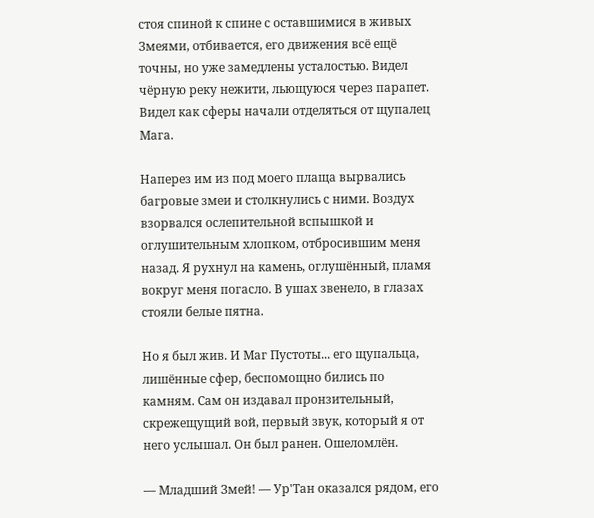стоя спиной к спине с оставшимися в живых Змеями, отбивается, его движения всё ещё точны, но уже замедлены усталостью. Видел чёрную реку нежити, льющуюся через парапет. Видел как сферы начали отделяться от щупалец Мага.

Наперез им из под моего плаща вырвались багровые змеи и столкнулись с ними. Воздух взорвался ослепительной вспышкой и оглушительным хлопком, отбросившим меня назад. Я рухнул на камень, оглушённый, пламя вокруг меня погасло. В ушах звенело, в глазах стояли белые пятна.

Но я был жив. И Маг Пустоты... его щупальца, лишённые сфер, беспомощно бились по камням. Сам он издавал пронзительный, скрежещущий вой, первый звук, который я от него услышал. Он был ранен. Ошеломлён.

— Младший Змей! — Ур'Тан оказался рядом, его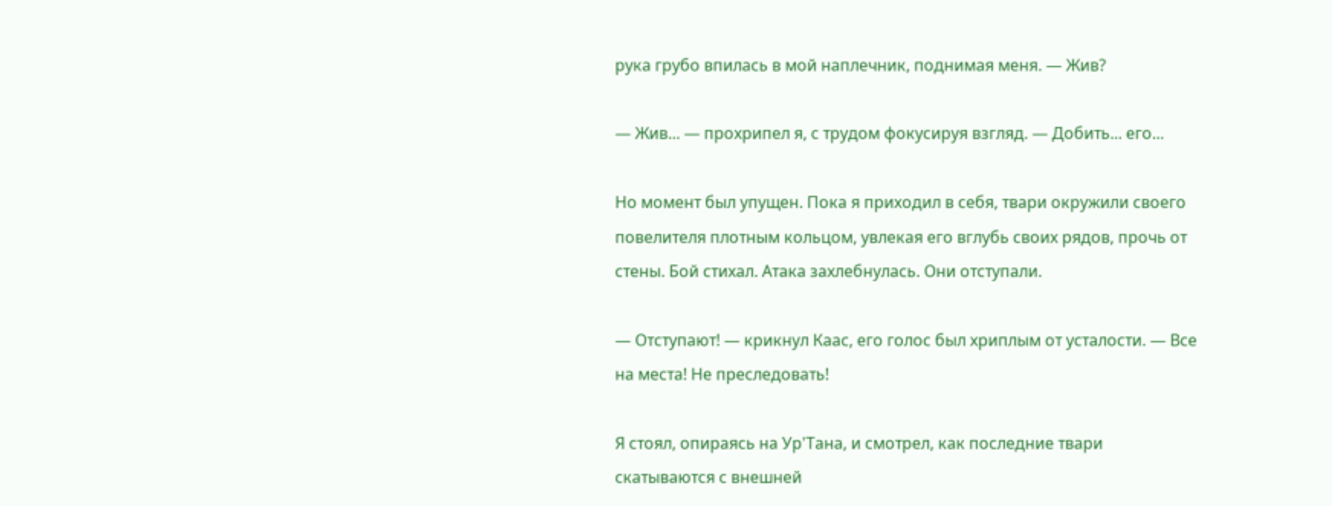рука грубо впилась в мой наплечник, поднимая меня. — Жив?

— Жив... — прохрипел я, с трудом фокусируя взгляд. — Добить... его...

Но момент был упущен. Пока я приходил в себя, твари окружили своего повелителя плотным кольцом, увлекая его вглубь своих рядов, прочь от стены. Бой стихал. Атака захлебнулась. Они отступали.

— Отступают! — крикнул Каас, его голос был хриплым от усталости. — Все на места! Не преследовать!

Я стоял, опираясь на Ур'Тана, и смотрел, как последние твари скатываются с внешней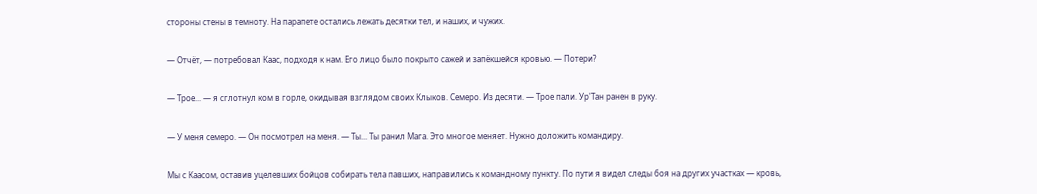стороны стены в темноту. На парапете остались лежать десятки тел, и наших, и чужих.

— Отчёт, — потребовал Каас, подходя к нам. Его лицо было покрыто сажей и запёкшейся кровью. — Потери?

— Трое... — я сглотнул ком в горле, окидывая взглядом своих Клыков. Семеро. Из десяти. — Трое пали. Ур'Тан ранен в руку.

— У меня семеро. — Он посмотрел на меня. — Ты... Ты ранил Мага. Это многое меняет. Нужно доложить командиру.

Мы с Каасом, оставив уцелевших бойцов собирать тела павших, направились к командному пункту. По пути я видел следы боя на других участках — кровь,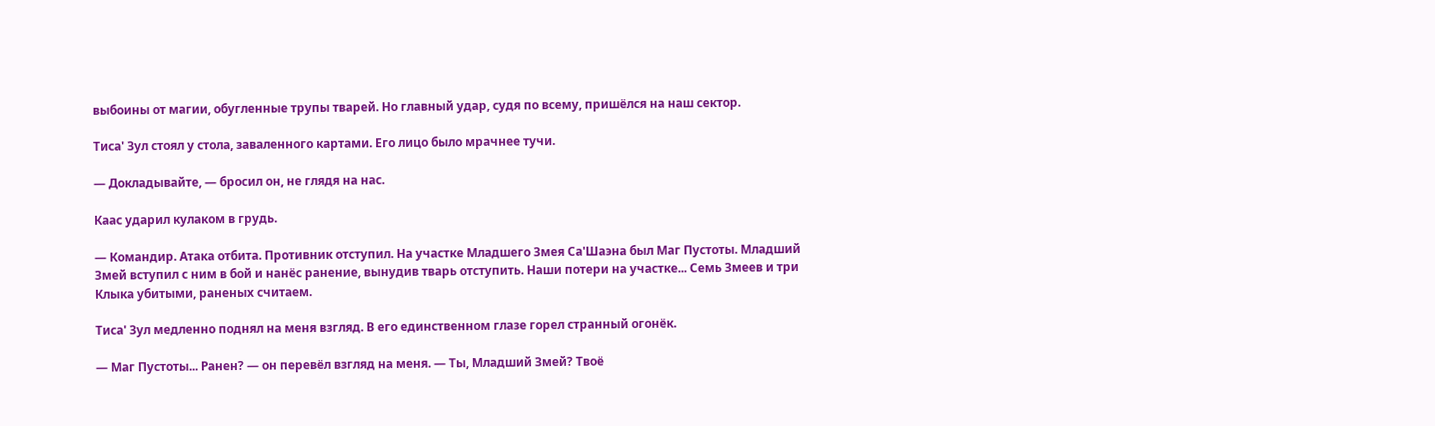выбоины от магии, обугленные трупы тварей. Но главный удар, судя по всему, пришёлся на наш сектор.

Тиса' Зул стоял у стола, заваленного картами. Его лицо было мрачнее тучи.

— Докладывайте, — бросил он, не глядя на нас.

Каас ударил кулаком в грудь.

— Командир. Атака отбита. Противник отступил. На участке Младшего Змея Са'Шаэна был Маг Пустоты. Младший Змей вступил с ним в бой и нанёс ранение, вынудив тварь отступить. Наши потери на участке... Семь Змеев и три Клыка убитыми, раненых считаем.

Тиса' Зул медленно поднял на меня взгляд. В его единственном глазе горел странный огонёк.

— Маг Пустоты... Ранен? — он перевёл взгляд на меня. — Ты, Младший Змей? Твоё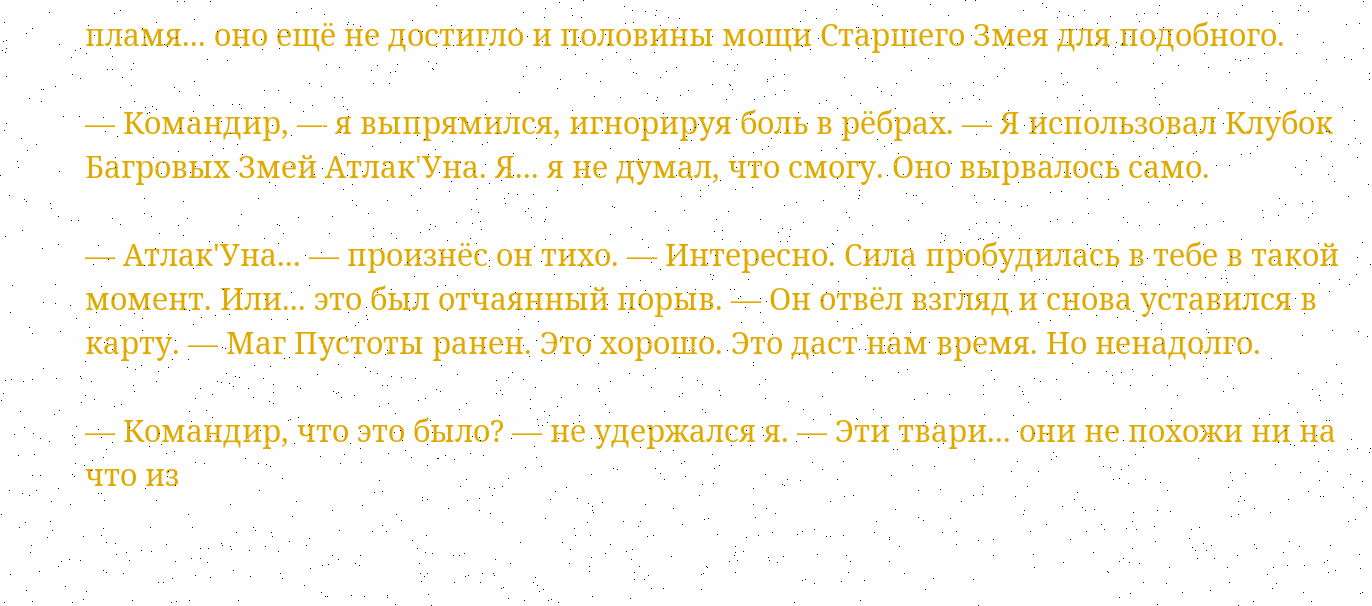пламя... оно ещё не достигло и половины мощи Старшего Змея для подобного.

— Командир, — я выпрямился, игнорируя боль в рёбрах. — Я использовал Клубок Багровых Змей Атлак'Уна. Я... я не думал, что смогу. Оно вырвалось само.

— Атлак'Уна... — произнёс он тихо. — Интересно. Сила пробудилась в тебе в такой момент. Или... это был отчаянный порыв. — Он отвёл взгляд и снова уставился в карту. — Маг Пустоты ранен. Это хорошо. Это даст нам время. Но ненадолго.

— Командир, что это было? — не удержался я. — Эти твари... они не похожи ни на что из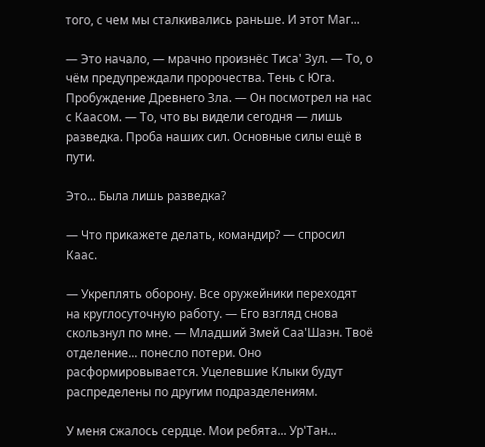того, с чем мы сталкивались раньше. И этот Маг...

— Это начало, — мрачно произнёс Тиса' Зул. — То, о чём предупреждали пророчества. Тень с Юга. Пробуждение Древнего Зла. — Он посмотрел на нас с Каасом. — То, что вы видели сегодня — лишь разведка. Проба наших сил. Основные силы ещё в пути.

Это... Была лишь разведка?

— Что прикажете делать, командир? — спросил Каас.

— Укреплять оборону. Все оружейники переходят на круглосуточную работу. — Его взгляд снова скользнул по мне. — Младший Змей Саа'Шаэн. Твоё отделение... понесло потери. Оно расформировывается. Уцелевшие Клыки будут распределены по другим подразделениям.

У меня сжалось сердце. Мои ребята... Ур'Тан...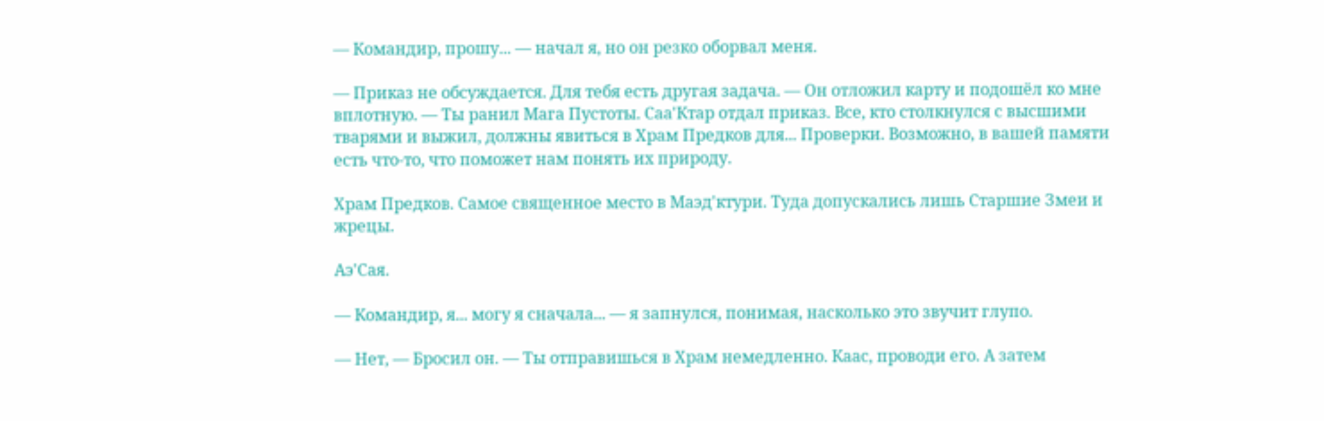— Командир, прошу... — начал я, но он резко оборвал меня.

— Приказ не обсуждается. Для тебя есть другая задача. — Он отложил карту и подошёл ко мне вплотную. — Ты ранил Мага Пустоты. Саа'Ктар отдал приказ. Все, кто столкнулся с высшими тварями и выжил, должны явиться в Храм Предков для... Проверки. Возможно, в вашей памяти есть что-то, что поможет нам понять их природу.

Храм Предков. Самое священное место в Маэд'ктури. Туда допускались лишь Старшие Змеи и жрецы.

Аэ'Сая.

— Командир, я... могу я сначала... — я запнулся, понимая, насколько это звучит глупо.

— Нет, — Бросил он. — Ты отправишься в Храм немедленно. Каас, проводи его. А затем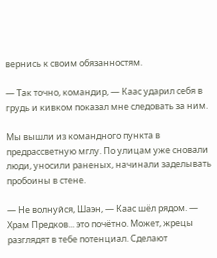вернись к своим обязанностям.

— Так точно, командир, — Каас ударил себя в грудь и кивком показал мне следовать за ним.

Мы вышли из командного пункта в предрассветную мглу. По улицам уже сновали люди, уносили раненых, начинали заделывать пробоины в стене.

— Не волнуйся, Шаэн, — Каас шёл рядом. — Храм Предков... это почётно. Может, жрецы разглядят в тебе потенциал. Сделают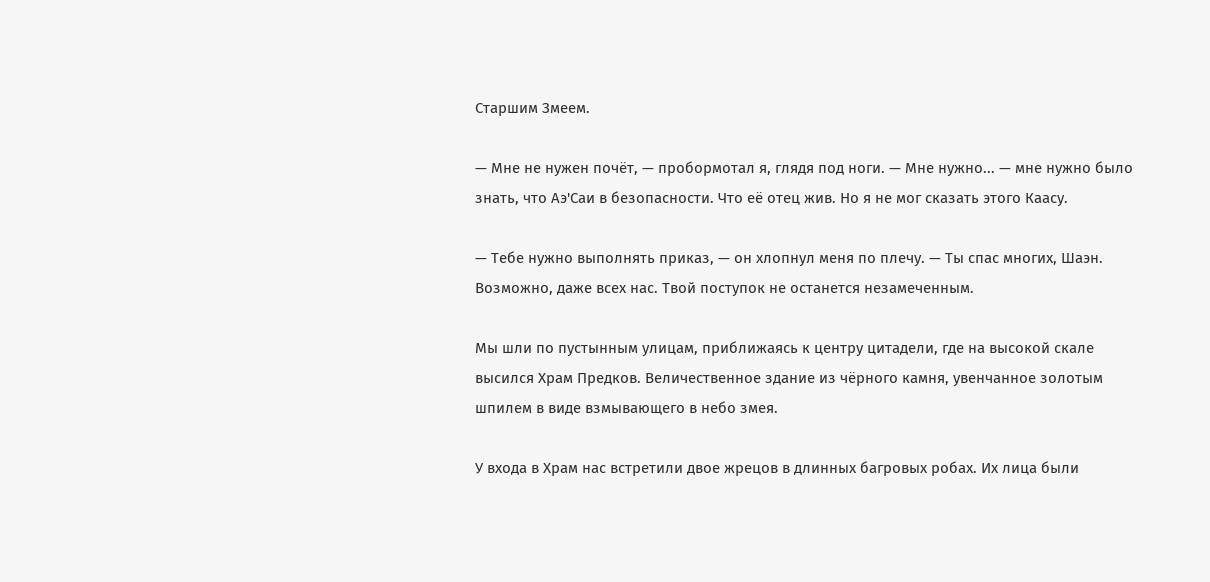Старшим Змеем.

— Мне не нужен почёт, — пробормотал я, глядя под ноги. — Мне нужно... — мне нужно было знать, что Аэ'Саи в безопасности. Что её отец жив. Но я не мог сказать этого Каасу.

— Тебе нужно выполнять приказ, — он хлопнул меня по плечу. — Ты спас многих, Шаэн. Возможно, даже всех нас. Твой поступок не останется незамеченным.

Мы шли по пустынным улицам, приближаясь к центру цитадели, где на высокой скале высился Храм Предков. Величественное здание из чёрного камня, увенчанное золотым шпилем в виде взмывающего в небо змея.

У входа в Храм нас встретили двое жрецов в длинных багровых робах. Их лица были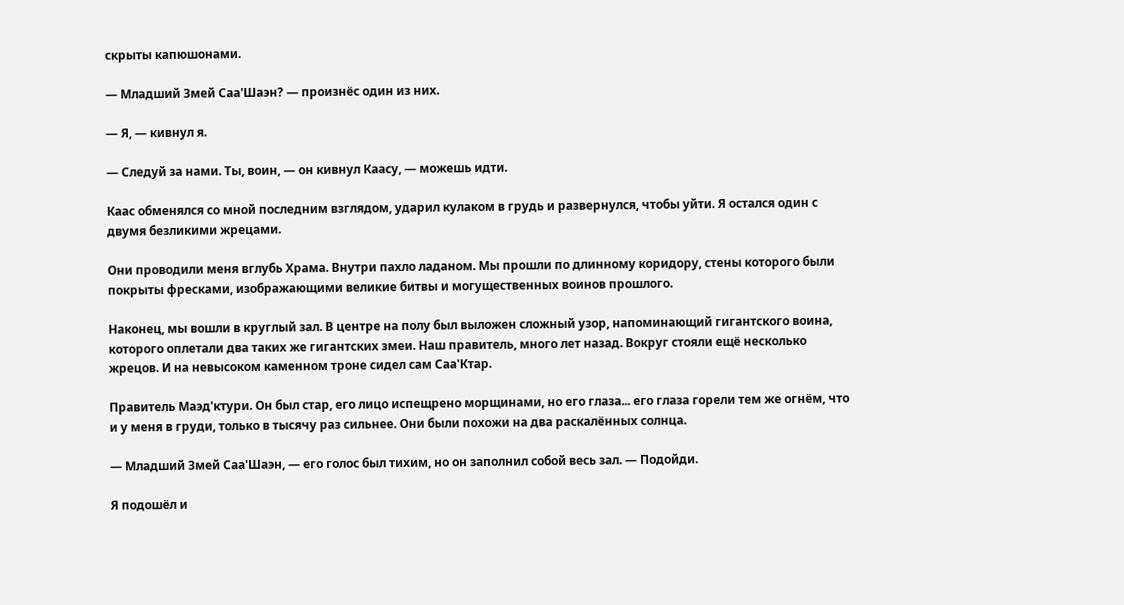скрыты капюшонами.

— Младший Змей Саа'Шаэн? — произнёс один из них.

— Я, — кивнул я.

— Следуй за нами. Ты, воин, — он кивнул Каасу, — можешь идти.

Каас обменялся со мной последним взглядом, ударил кулаком в грудь и развернулся, чтобы уйти. Я остался один с двумя безликими жрецами.

Они проводили меня вглубь Храма. Внутри пахло ладаном. Мы прошли по длинному коридору, стены которого были покрыты фресками, изображающими великие битвы и могущественных воинов прошлого.

Наконец, мы вошли в круглый зал. В центре на полу был выложен сложный узор, напоминающий гигантского воина, которого оплетали два таких же гигантских змеи. Наш правитель, много лет назад. Вокруг стояли ещё несколько жрецов. И на невысоком каменном троне сидел сам Саа'Ктар.

Правитель Маэд'ктури. Он был стар, его лицо испещрено морщинами, но его глаза... его глаза горели тем же огнём, что и у меня в груди, только в тысячу раз сильнее. Они были похожи на два раскалённых солнца.

— Младший Змей Саа'Шаэн, — его голос был тихим, но он заполнил собой весь зал. — Подойди.

Я подошёл и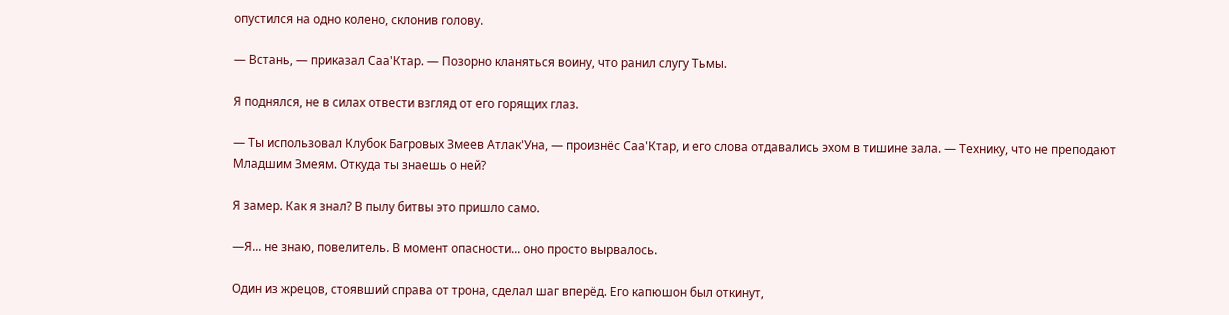опустился на одно колено, склонив голову.

— Встань, — приказал Саа'Ктар. — Позорно кланяться воину, что ранил слугу Тьмы.

Я поднялся, не в силах отвести взгляд от его горящих глаз.

— Ты использовал Клубок Багровых Змеев Атлак'Уна, — произнёс Саа'Ктар, и его слова отдавались эхом в тишине зала. — Технику, что не преподают Младшим Змеям. Откуда ты знаешь о ней?

Я замер. Как я знал? В пылу битвы это пришло само.

—Я... не знаю, повелитель. В момент опасности... оно просто вырвалось.

Один из жрецов, стоявший справа от трона, сделал шаг вперёд. Его капюшон был откинут,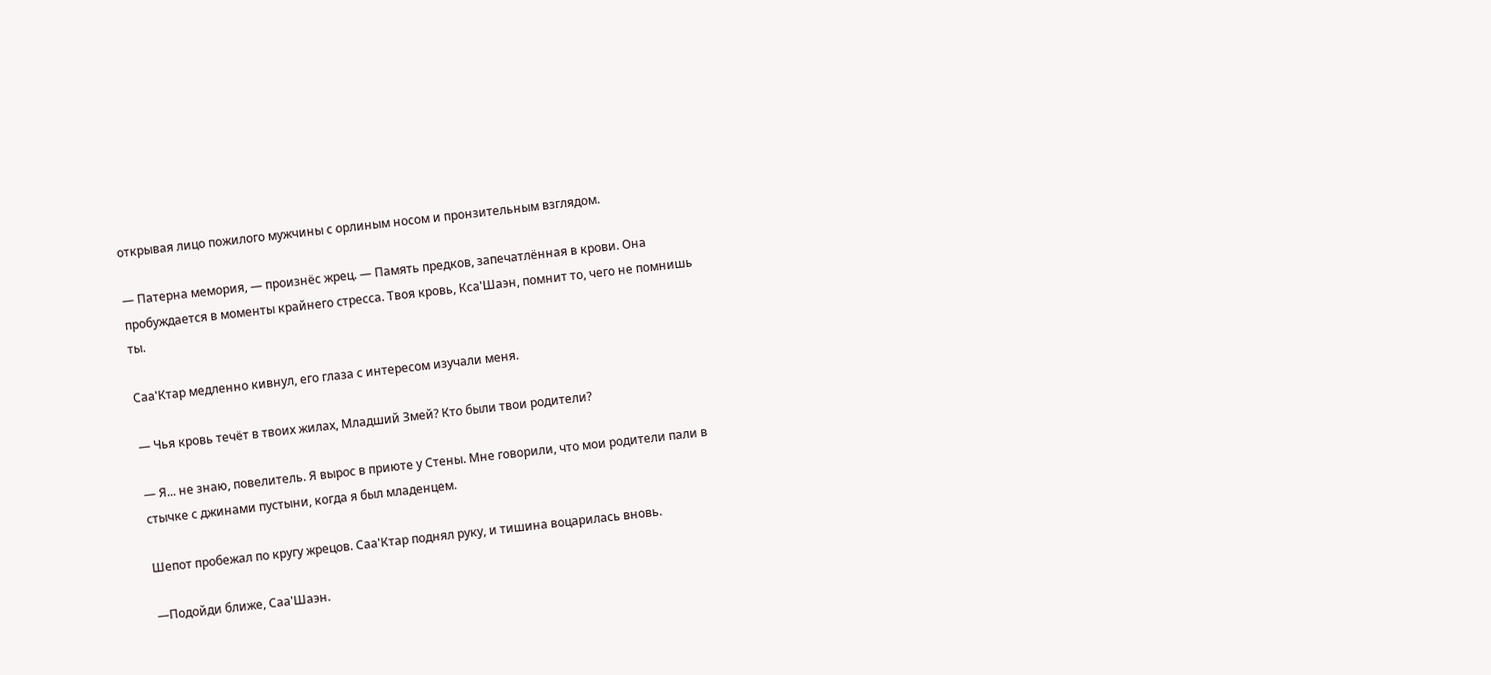открывая лицо пожилого мужчины с орлиным носом и пронзительным взглядом.

— Патерна мемория, — произнёс жрец. — Память предков, запечатлённая в крови. Она пробуждается в моменты крайнего стресса. Твоя кровь, Кса'Шаэн, помнит то, чего не помнишь ты.

Саа'Ктар медленно кивнул, его глаза с интересом изучали меня.

— Чья кровь течёт в твоих жилах, Младший Змей? Кто были твои родители?

— Я... не знаю, повелитель. Я вырос в приюте у Стены. Мне говорили, что мои родители пали в стычке с джинами пустыни, когда я был младенцем.

Шепот пробежал по кругу жрецов. Саа'Ктар поднял руку, и тишина воцарилась вновь.

—Подойди ближе, Саа'Шаэн.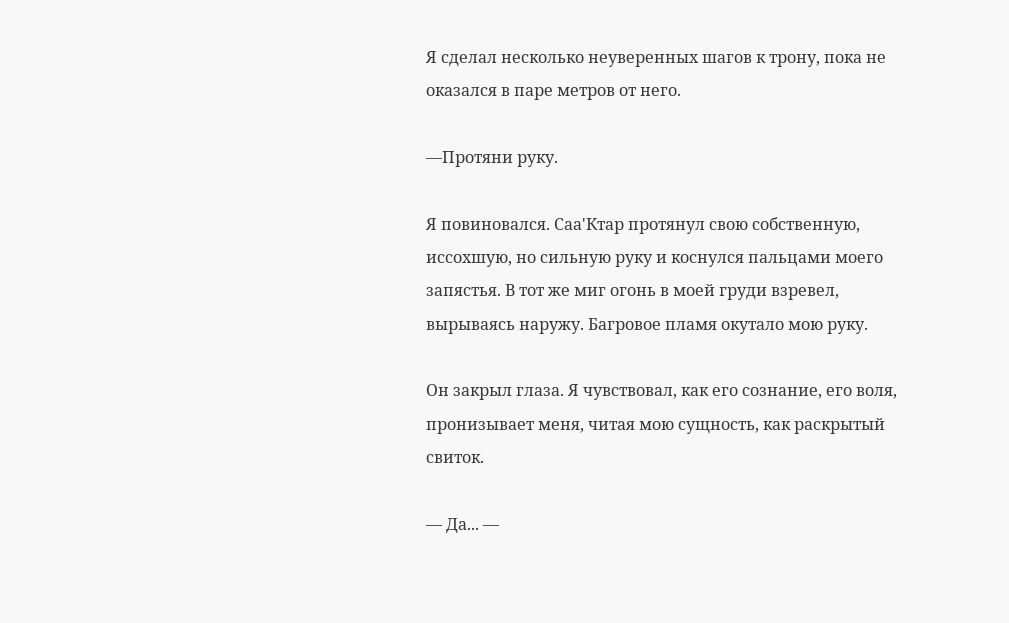Я сделал несколько неуверенных шагов к трону, пока не оказался в паре метров от него.

—Протяни руку.

Я повиновался. Саа'Ктар протянул свою собственную, иссохшую, но сильную руку и коснулся пальцами моего запястья. В тот же миг огонь в моей груди взревел, вырываясь наружу. Багровое пламя окутало мою руку.

Он закрыл глаза. Я чувствовал, как его сознание, его воля, пронизывает меня, читая мою сущность, как раскрытый свиток.

— Да... —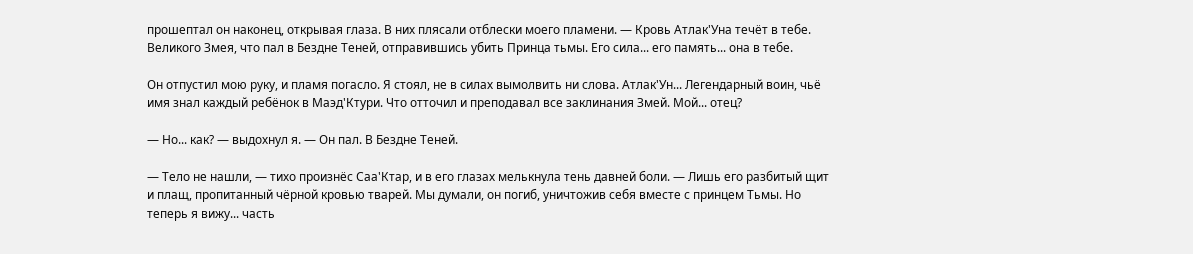прошептал он наконец, открывая глаза. В них плясали отблески моего пламени. — Кровь Атлак'Уна течёт в тебе. Великого Змея, что пал в Бездне Теней, отправившись убить Принца тьмы. Его сила... его память... она в тебе.

Он отпустил мою руку, и пламя погасло. Я стоял, не в силах вымолвить ни слова. Атлак'Ун... Легендарный воин, чьё имя знал каждый ребёнок в Маэд'Ктури. Что отточил и преподавал все заклинания Змей. Мой... отец?

— Но... как? — выдохнул я. — Он пал. В Бездне Теней.

— Тело не нашли, — тихо произнёс Саа'Ктар, и в его глазах мелькнула тень давней боли. — Лишь его разбитый щит и плащ, пропитанный чёрной кровью тварей. Мы думали, он погиб, уничтожив себя вместе с принцем Тьмы. Но теперь я вижу... часть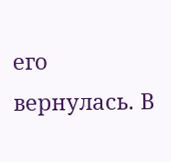его вернулась. В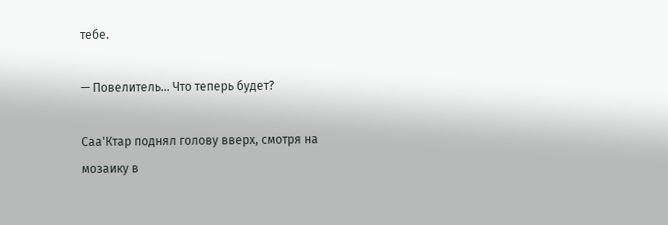тебе.

— Повелитель... Что теперь будет?

Саа'Ктар поднял голову вверх, смотря на мозаику в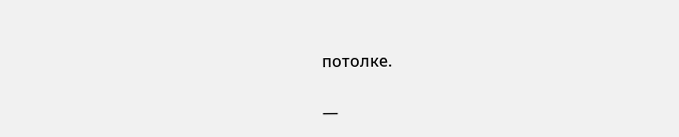потолке.

—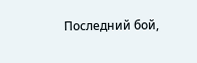Последний бой,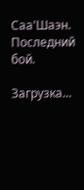Саа'Шаэн. Последний бой.

Загрузка...